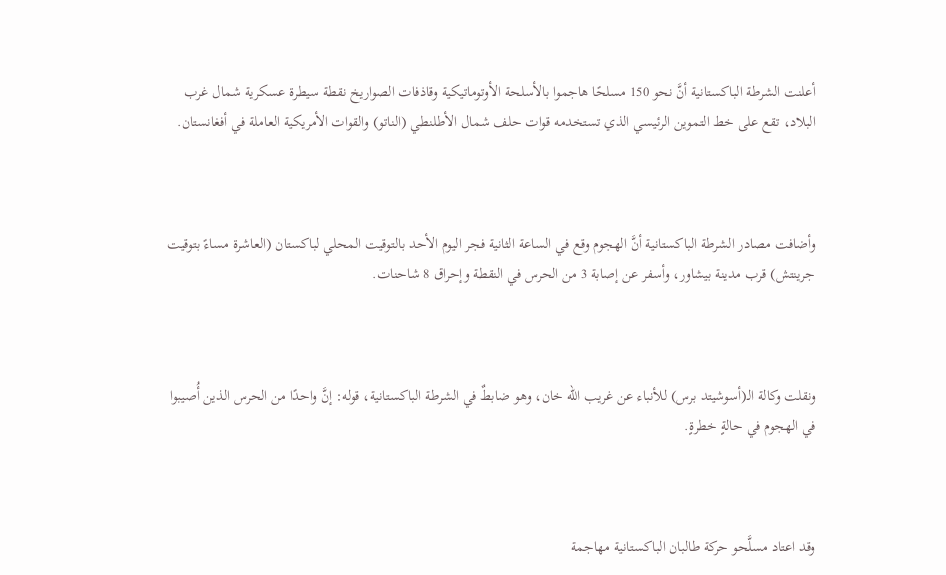أعلنت الشرطة الباكستانية أنَّ نحو 150 مسلحًا هاجموا بالأسلحة الأوتوماتيكية وقاذفات الصواريخ نقطة سيطرة عسكرية شمال غرب البلاد، تقع على خط التموين الرئيسي الذي تستخدمه قوات حلف شمال الأطلنطي (الناتو) والقوات الأمريكية العاملة في أفغانستان.



وأضافت مصادر الشرطة الباكستانية أنَّ الهجوم وقع في الساعة الثانية فجر اليوم الأحد بالتوقيت المحلي لباكستان (العاشرة مساءً بتوقيت جرينتش) قرب مدينة بيشاور، وأسفر عن إصابة 3 من الحرس في النقطة وإحراق 8 شاحنات.



ونقلت وكالة الـ(أسوشيتد برس) للأنباء عن غريب الله خان، وهو ضابطٌ في الشرطة الباكستانية، قوله: إنَّ واحدًا من الحرس الذين أُصيبوا في الهجوم في حالةٍ خطرةٍ.



وقد اعتاد مسلَّحو حركة طالبان الباكستانية مهاجمة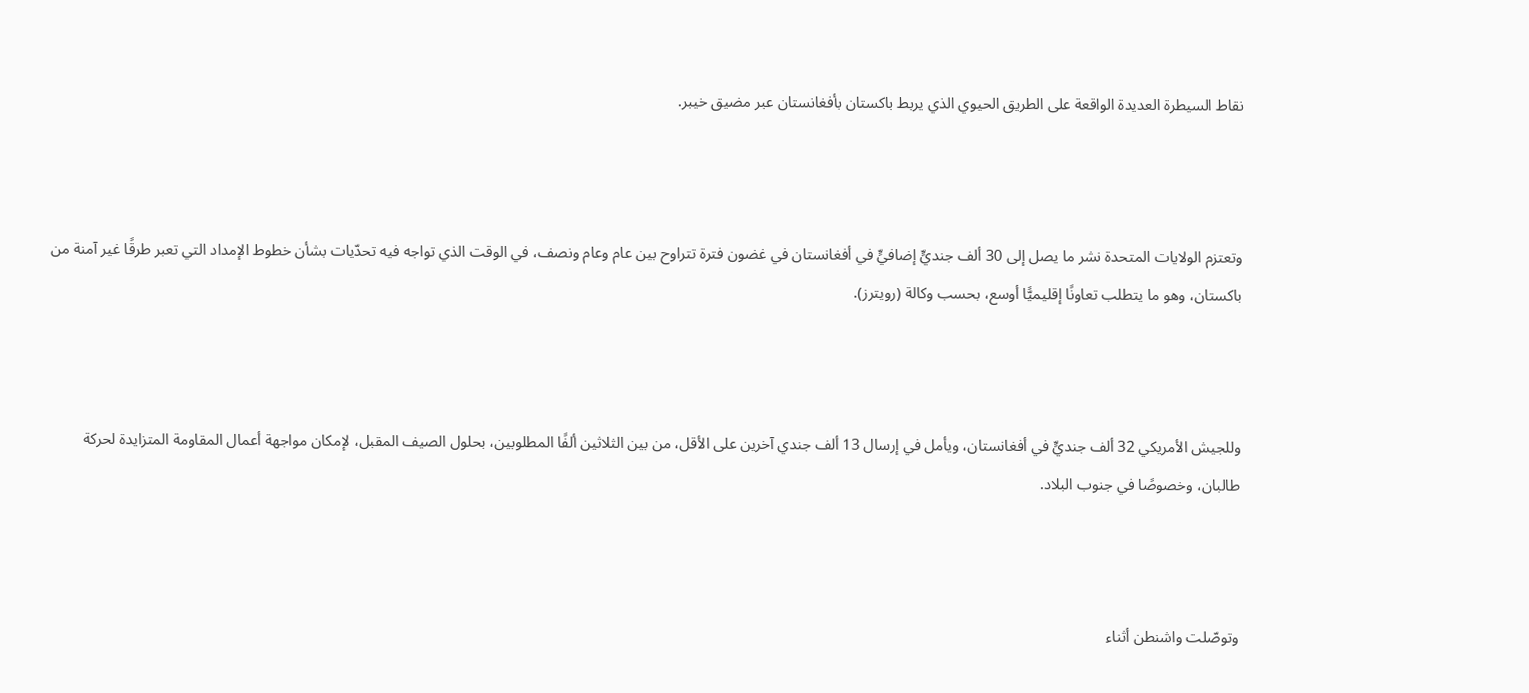نقاط السيطرة العديدة الواقعة على الطريق الحيوي الذي يربط باكستان بأفغانستان عبر مضيق خيبر.



وتعتزم الولايات المتحدة نشر ما يصل إلى 30 ألف جنديٍّ إضافيٍّ في أفغانستان في غضون فترة تتراوح بين عام وعام ونصف، في الوقت الذي تواجه فيه تحدّيات بشأن خطوط الإمداد التي تعبر طرقًا غير آمنة من باكستان، وهو ما يتطلب تعاونًا إقليميًّا أوسع، بحسب وكالة (رويترز).



وللجيش الأمريكي 32 ألف جنديٍّ في أفغانستان، ويأمل في إرسال 13 ألف جندي آخرين على الأقل، من بين الثلاثين ألفًا المطلوبين، بحلول الصيف المقبل، لإمكان مواجهة أعمال المقاومة المتزايدة لحركة طالبان، وخصوصًا في جنوب البلاد.



وتوصّلت واشنطن أثناء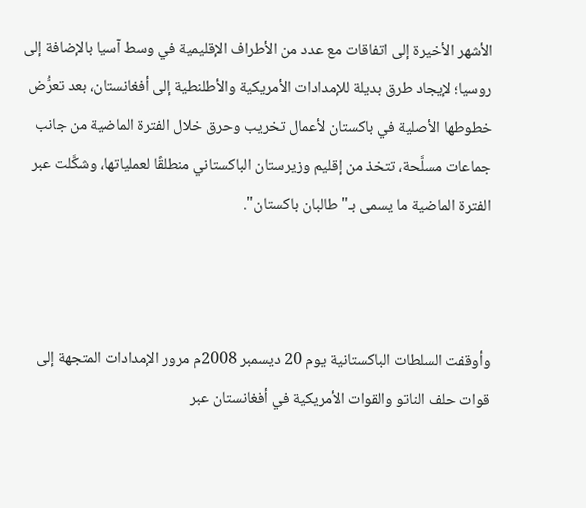الأشهر الأخيرة إلى اتفاقات مع عدد من الأطراف الإقليمية في وسط آسيا بالإضافة إلى روسيا؛ لإيجاد طرق بديلة للإمدادات الأمريكية والأطلنطية إلى أفغانستان، بعد تعرُّض خطوطها الأصلية في باكستان لأعمال تخريب وحرق خلال الفترة الماضية من جانب جماعات مسلَّحة، تتخذ من إقليم وزيرستان الباكستاني منطلقًا لعملياتها، وشكَّلت عبر الفترة الماضية ما يسمى بـ"طالبان باكستان".



وأوقفت السلطات الباكستانية يوم 20 ديسمبر 2008م مرور الإمدادات المتجهة إلى قوات حلف الناتو والقوات الأمريكية في أفغانستان عبر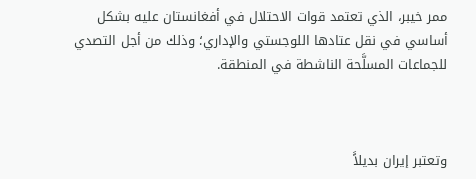ممر خيبر، الذي تعتمد قوات الاحتلال في أفغانستان عليه بشكل أساسي في نقل عتادها اللوجستي والإداري؛ وذلك من أجل التصدي للجماعات المسلَّحة الناشطة في المنطقة.



وتعتبر إيران بديلاًَ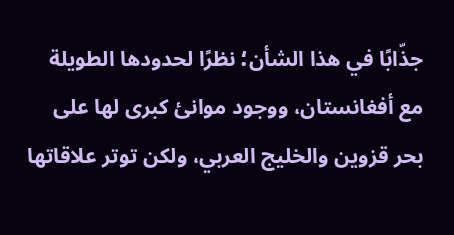جذّابًا في هذا الشأن؛ نظرًا لحدودها الطويلة مع أفغانستان، ووجود موانئ كبرى لها على بحر قزوين والخليج العربي، ولكن توتر علاقاتها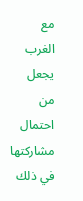مع الغرب يجعل من احتمال مشاركتها في ذلك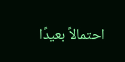احتمالاً بعيدًا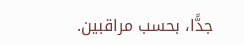جدًّا، بحسب مراقبين.